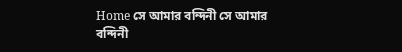Home সে আমার বন্দিনী সে আমার বন্দিনী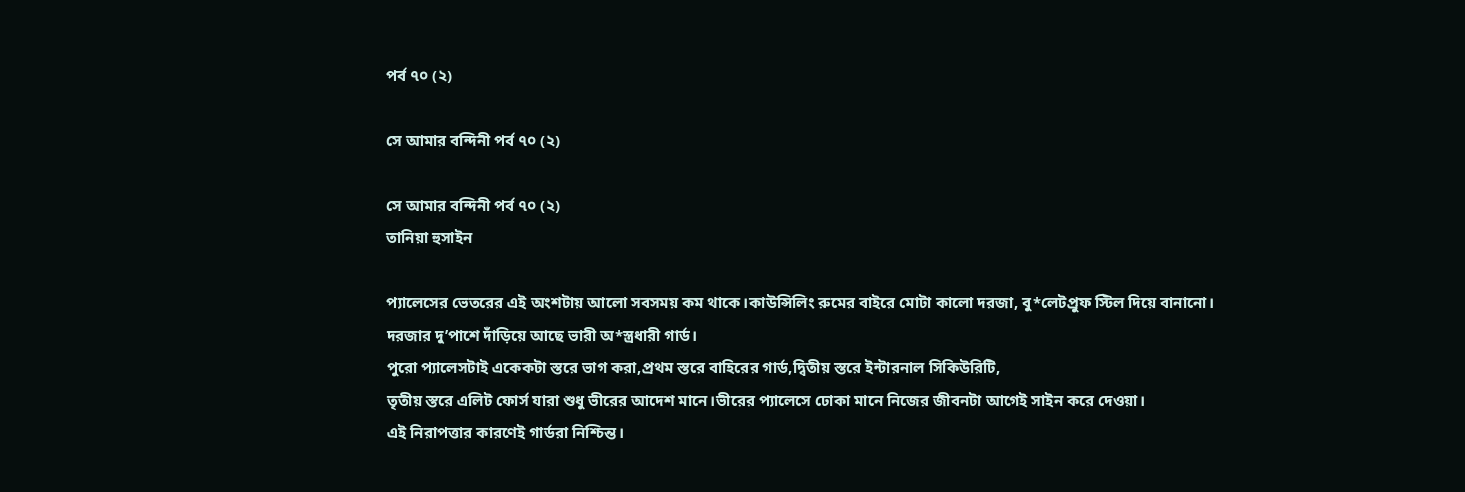পর্ব ৭০ (২)

সে আমার বন্দিনী পর্ব ৭০ (২)

সে আমার বন্দিনী পর্ব ৭০ (২)
তানিয়া হুসাইন

প্যালেসের ভেতরের এই অংশটায় আলো সবসময় কম থাকে।কাউন্সিলিং রুমের বাইরে মোটা কালো দরজা, বু*লেটপ্রুফ স্টিল দিয়ে বানানো।
দরজার দু’পাশে দাঁড়িয়ে আছে ভারী অ*স্ত্রধারী গার্ড।
পুরো প্যালেসটাই একেকটা স্তরে ভাগ করা,প্রথম স্তরে বাহিরের গার্ড,দ্বিতীয় স্তরে ইন্টারনাল সিকিউরিটি,
তৃতীয় স্তরে এলিট ফোর্স যারা শুধু ভীরের আদেশ মানে।ভীরের প্যালেসে ঢোকা মানে নিজের জীবনটা আগেই সাইন করে দেওয়া।
এই নিরাপত্তার কারণেই গার্ডরা নিশ্চিন্ত।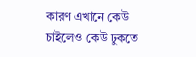কারণ এখানে কেউ চাইলেও কেউ ঢুকতে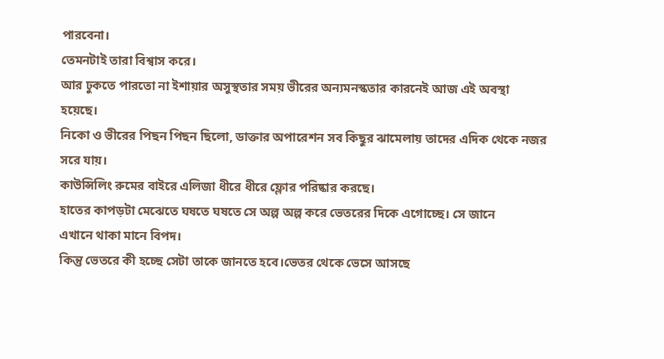পারবেনা।
তেমনটাই তারা বিশ্বাস করে।
আর ঢুকতে পারতো না ইশায়ার অসুস্থতার সময় ভীরের অন্যমনস্কতার কারনেই আজ এই অবস্থা হয়েছে।
নিকো ও ভীরের পিছন পিছন ছিলো, ডাক্তার অপারেশন সব কিছুর ঝামেলায় তাদের এদিক থেকে নজর সরে যায়।
কাউন্সিলিং রুমের বাইরে এলিজা ধীরে ধীরে ফ্লোর পরিষ্কার করছে।
হাতের কাপড়টা মেঝেতে ঘষতে ঘষতে সে অল্প অল্প করে ভেতরের দিকে এগোচ্ছে। সে জানে
এখানে থাকা মানে বিপদ।
কিন্তু ভেতরে কী হচ্ছে সেটা তাকে জানতে হবে।ভেতর থেকে ভেসে আসছে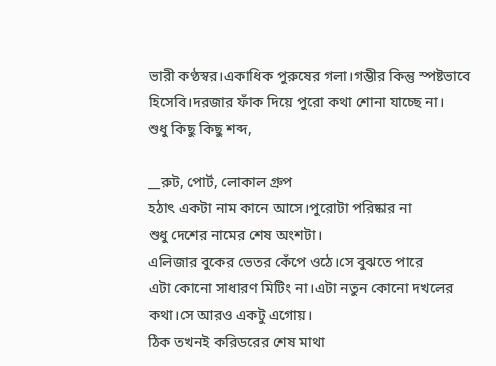ভারী কণ্ঠস্বর।একাধিক পুরুষের গলা।গম্ভীর কিন্তু স্পষ্টভাবে হিসেবি।দরজার ফাঁক দিয়ে পুরো কথা শোনা যাচ্ছে না।
শুধু কিছু কিছু শব্দ,

__রুট, পোর্ট, লোকাল গ্রুপ
হঠাৎ একটা নাম কানে আসে।পুরোটা পরিষ্কার না
শুধু দেশের নামের শেষ অংশটা।
এলিজার বুকের ভেতর কেঁপে ওঠে।সে বুঝতে পারে
এটা কোনো সাধারণ মিটিং না।এটা নতুন কোনো দখলের কথা।সে আরও একটু এগোয়।
ঠিক তখনই করিডরের শেষ মাথা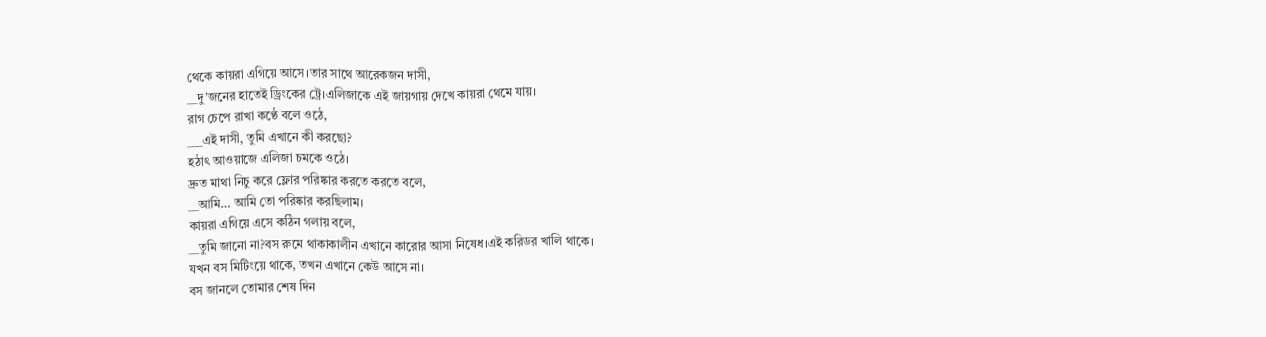থেকে কায়রা এগিয়ে আসে।তার সাথে আরেকজন দাসী,
__দু’জনের হাতেই ড্রিংকের ট্রে।এলিজাকে এই জায়গায় দেখে কায়রা থেমে যায়।
রাগ চেপে রাখা কণ্ঠে বলে ওঠে,
___এই দাসী, তুমি এখানে কী করছো?
হঠাৎ আওয়াজে এলিজা চমকে ওঠে।
দ্রুত মাথা নিচু করে ফ্লোর পরিষ্কার করতে করতে বলে,
__আমি… আমি তো পরিষ্কার করছিলাম।
কায়রা এগিয়ে এসে কঠিন গলায় বলে,
__তুমি জানো না?বস রুমে থাকাকালীন এখানে কারোর আসা নিষেধ।এই করিডর খালি থাকে।
যখন বস মিটিংয়ে থাকে, তখন এখানে কেউ আসে না।
বস জানলে তোমার শেষ দিন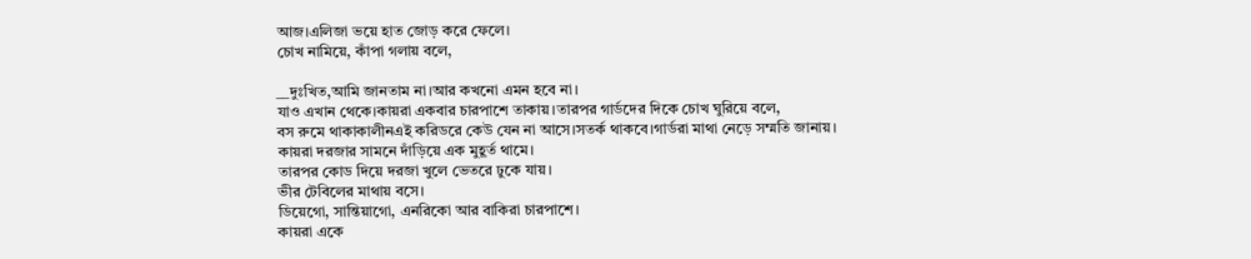আজ।এলিজা ভয়ে হাত জোড় করে ফেলে।
চোখ নামিয়ে, কাঁপা গলায় বলে,

__দুঃখিত,আমি জানতাম না।আর কখনো এমন হবে না।
যাও এখান থেকে।কায়রা একবার চারপাশে তাকায়।তারপর গার্ডদের দিকে চোখ ঘুরিয়ে বলে,
বস রুমে থাকাকালীনএই করিডরে কেউ যেন না আসে।সতর্ক থাকবে।গার্ডরা মাথা নেড়ে সম্মতি জানায়।
কায়রা দরজার সামনে দাঁড়িয়ে এক মুহূর্ত থামে।
তারপর কোড দিয়ে দরজা খুলে ভেতরে ঢুকে যায়।
ভীর টেবিলের মাথায় বসে।
ডিয়েগো, সান্তিয়াগো, এনরিকো আর বাকিরা চারপাশে।
কায়রা একে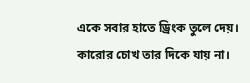একে সবার হাতে ড্রিংক তুলে দেয়।
কারোর চোখ তার দিকে যায় না।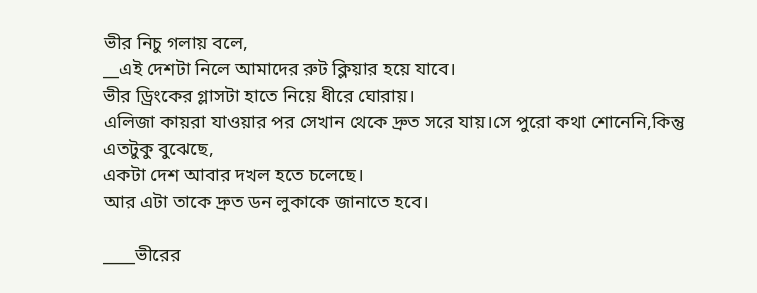ভীর নিচু গলায় বলে,
__এই দেশটা নিলে আমাদের রুট ক্লিয়ার হয়ে যাবে।
ভীর ড্রিংকের গ্লাসটা হাতে নিয়ে ধীরে ঘোরায়।
এলিজা কায়রা যাওয়ার পর সেখান থেকে দ্রুত সরে যায়।সে পুরো কথা শোনেনি,কিন্তু এতটুকু বুঝেছে,
একটা দেশ আবার দখল হতে চলেছে।
আর এটা তাকে দ্রুত ডন লুকাকে জানাতে হবে।

____ভীরের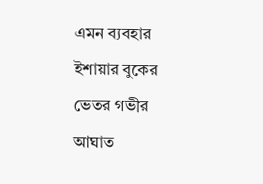এমন ব্যবহার ইশায়ার বুকের ভেতর গভীর আঘাত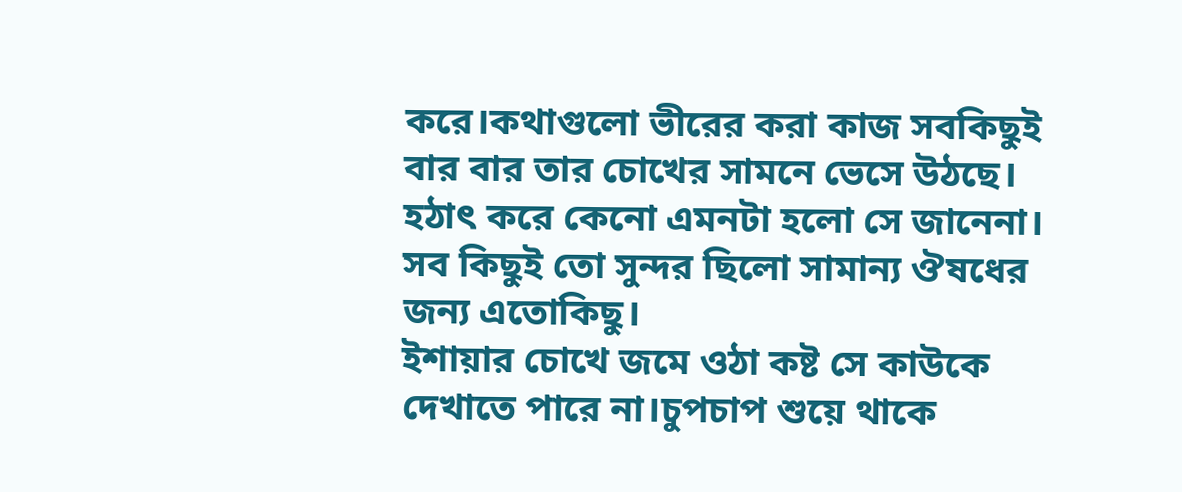করে।কথাগুলো ভীরের করা কাজ সবকিছুই বার বার তার চোখের সামনে ভেসে উঠছে।
হঠাৎ করে কেনো এমনটা হলো সে জানেনা।
সব কিছুই তো সুন্দর ছিলো সামান্য ঔষধের জন্য এতোকিছু।
ইশায়ার চোখে জমে ওঠা কষ্ট সে কাউকে দেখাতে পারে না।চুপচাপ শুয়ে থাকে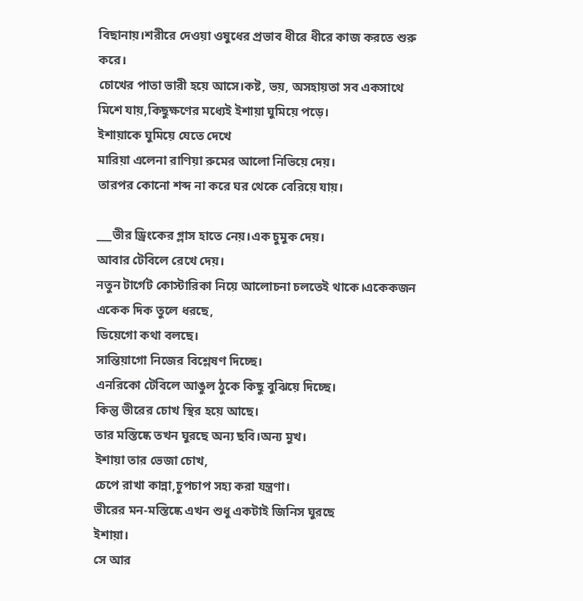বিছানায়।শরীরে দেওয়া ওষুধের প্রভাব ধীরে ধীরে কাজ করতে শুরু করে।
চোখের পাতা ভারী হয়ে আসে।কষ্ট, ভয়, অসহায়তা সব একসাথে মিশে যায়,কিছুক্ষণের মধ্যেই ইশায়া ঘুমিয়ে পড়ে।
ইশায়াকে ঘুমিয়ে যেতে দেখে
মারিয়া এলেনা রাণিয়া রুমের আলো নিভিয়ে দেয়।
তারপর কোনো শব্দ না করে ঘর থেকে বেরিয়ে যায়।

___ভীর ড্রিংকের গ্লাস হাতে নেয়।এক চুমুক দেয়।
আবার টেবিলে রেখে দেয়।
নতুন টার্গেট কোস্টারিকা নিয়ে আলোচনা চলতেই থাকে।একেকজন একেক দিক তুলে ধরছে,
ডিয়েগো কথা বলছে।
সান্তিয়াগো নিজের বিশ্লেষণ দিচ্ছে।
এনরিকো টেবিলে আঙুল ঠুকে কিছু বুঝিয়ে দিচ্ছে।
কিন্তু ভীরের চোখ স্থির হয়ে আছে।
তার মস্তিষ্কে তখন ঘুরছে অন্য ছবি।অন্য মুখ।
ইশায়া তার ভেজা চোখ,
চেপে রাখা কান্না,চুপচাপ সহ্য করা যন্ত্রণা।
ভীরের মন-মস্তিষ্কে এখন শুধু একটাই জিনিস ঘুরছে
ইশায়া।
সে আর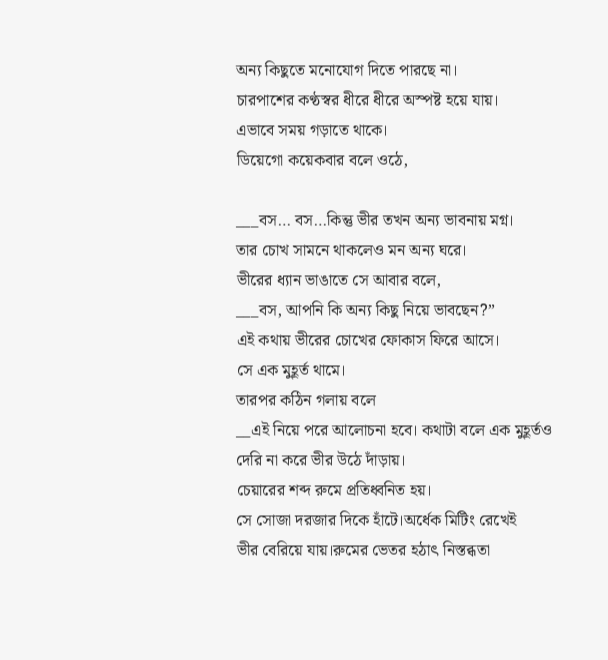অন্য কিছুতে মনোযোগ দিতে পারছে না।
চারপাশের কণ্ঠস্বর ধীরে ধীরে অস্পষ্ট হয়ে যায়।
এভাবে সময় গড়াতে থাকে।
ডিয়েগো কয়েকবার বলে ওঠে,

___বস… বস…কিন্তু ভীর তখন অন্য ভাবনায় মগ্ন।
তার চোখ সামনে থাকলেও মন অন্য ঘরে।
ভীরের ধ্যান ভাঙাতে সে আবার বলে,
___বস, আপনি কি অন্য কিছু নিয়ে ভাবছেন?”
এই কথায় ভীরের চোখের ফোকাস ফিরে আসে।
সে এক মুহূর্ত থামে।
তারপর কঠিন গলায় বলে
__এই নিয়ে পরে আলোচনা হবে। কথাটা বলে এক মুহূর্তও দেরি না করে ভীর উঠে দাঁড়ায়।
চেয়ারের শব্দ রুমে প্রতিধ্বনিত হয়।
সে সোজা দরজার দিকে হাঁটে।অর্ধেক মিটিং রেখেই
ভীর বেরিয়ে যায়।রুমের ভেতর হঠাৎ নিস্তব্ধতা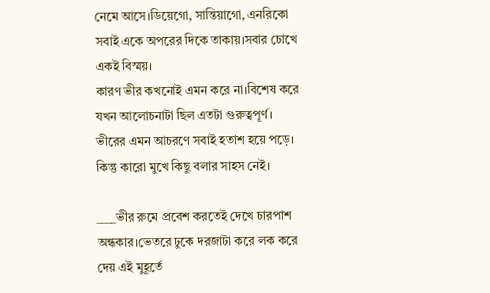নেমে আসে।ডিয়েগো, সান্তিয়াগো, এনরিকো সবাই একে অপরের দিকে তাকায়।সবার চোখে একই বিস্ময়।
কারণ ভীর কখনোই এমন করে না।বিশেষ করে যখন আলোচনাটা ছিল এতটা গুরুত্বপূর্ণ।
ভীরের এমন আচরণে সবাই হতাশ হয়ে পড়ে।
কিন্তু কারো মুখে কিছু বলার সাহস নেই।

____ভীর রুমে প্রবেশ করতেই দেখে চারপাশ অন্ধকার।ভেতরে ঢুকে দরজাটা করে লক করে দেয় এই মুহূর্তে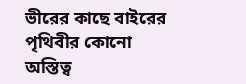ভীরের কাছে বাইরের পৃথিবীর কোনো অস্তিত্ব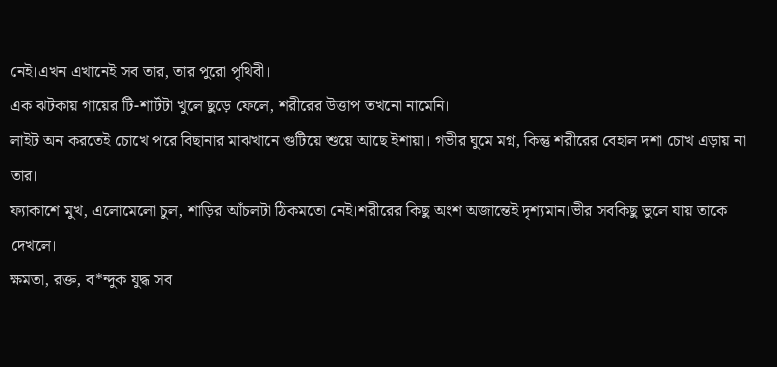নেই।এখন এখানেই সব তার, তার পুরো পৃথিবী।
এক ঝটকায় গায়ের টি-শার্টটা খুলে ছুড়ে ফেলে, শরীরের উত্তাপ তখনো নামেনি।
লাইট অন করতেই চোখে পরে বিছানার মাঝখানে গুটিয়ে শুয়ে আছে ইশায়া। গভীর ঘুমে মগ্ন, কিন্তু শরীরের বেহাল দশা চোখ এড়ায় না তার।
ফ্যাকাশে মুখ, এলোমেলো চুল, শাড়ির আঁচলটা ঠিকমতো নেই।শরীরের কিছু অংশ অজান্তেই দৃশ্যমান।ভীর সবকিছু ভুলে যায় তাকে দেখলে।
ক্ষমতা, রক্ত, ব*ন্দুক যুদ্ধ সব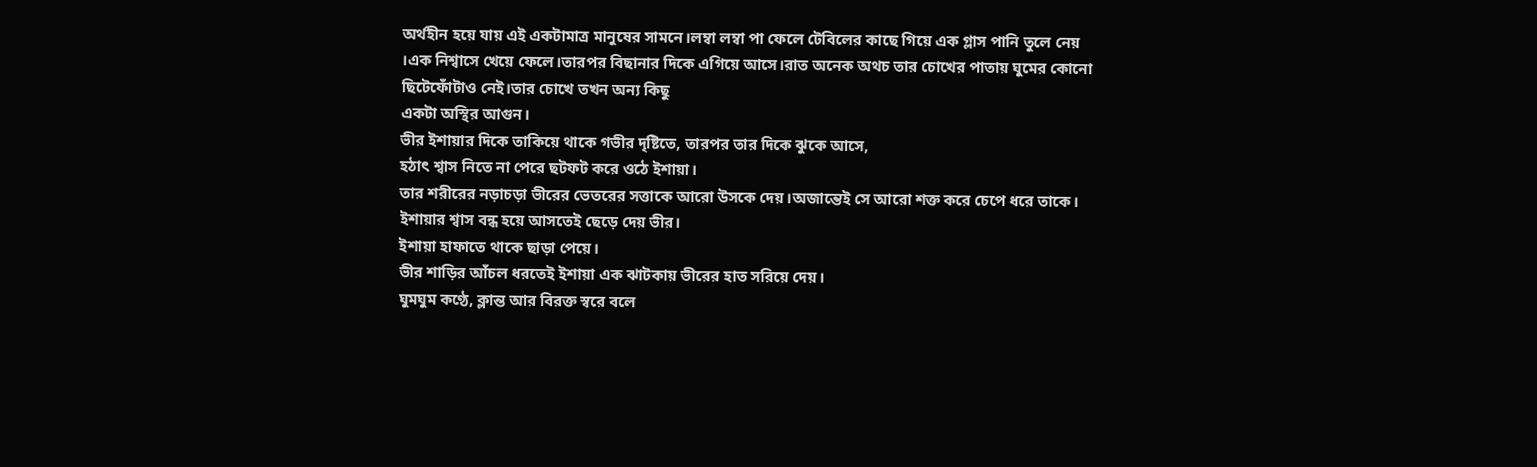অর্থহীন হয়ে যায় এই একটামাত্র মানুষের সামনে।লম্বা লম্বা পা ফেলে টেবিলের কাছে গিয়ে এক গ্লাস পানি তুলে নেয় ।এক নিশ্বাসে খেয়ে ফেলে।তারপর বিছানার দিকে এগিয়ে আসে।রাত অনেক অথচ তার চোখের পাতায় ঘুমের কোনো ছিটেফোঁটাও নেই।তার চোখে তখন অন্য কিছু
একটা অস্থির আগুন।
ভীর ইশায়ার দিকে তাকিয়ে থাকে গভীর দৃষ্টিতে, তারপর তার দিকে ঝুকে আসে,
হঠাৎ শ্বাস নিতে না পেরে ছটফট করে ওঠে ইশায়া।
তার শরীরের নড়াচড়া ভীরের ভেতরের সত্তাকে আরো উসকে দেয়।অজান্তেই সে আরো শক্ত করে চেপে ধরে তাকে।
ইশায়ার শ্বাস বন্ধ হয়ে আসতেই ছেড়ে দেয় ভীর।
ইশায়া হাফাতে থাকে ছাড়া পেয়ে।
ভীর শাড়ির আঁচল ধরতেই ইশায়া এক ঝাটকায় ভীরের হাত সরিয়ে দেয়।
ঘুমঘুম কণ্ঠে, ক্লান্ত আর বিরক্ত স্বরে বলে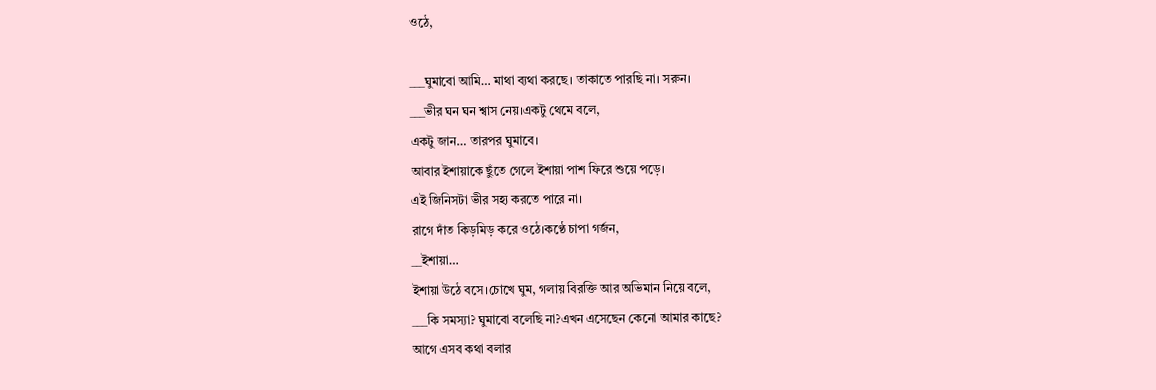ওঠে,

___ঘুমাবো আমি… মাথা ব্যথা করছে। তাকাতে পারছি না। সরুন।
___ভীর ঘন ঘন শ্বাস নেয়।একটু থেমে বলে,
একটু জান… তারপর ঘুমাবে।
আবার ইশায়াকে ছুঁতে গেলে ইশায়া পাশ ফিরে শুয়ে পড়ে।
এই জিনিসটা ভীর সহ্য করতে পারে না।
রাগে দাঁত কিড়মিড় করে ওঠে।কণ্ঠে চাপা গর্জন,
__ইশায়া…
ইশায়া উঠে বসে।চোখে ঘুম, গলায় বিরক্তি আর অভিমান নিয়ে বলে,
___কি সমস্যা? ঘুমাবো বলেছি না?এখন এসেছেন কেনো আমার কাছে?
আগে এসব কথা বলার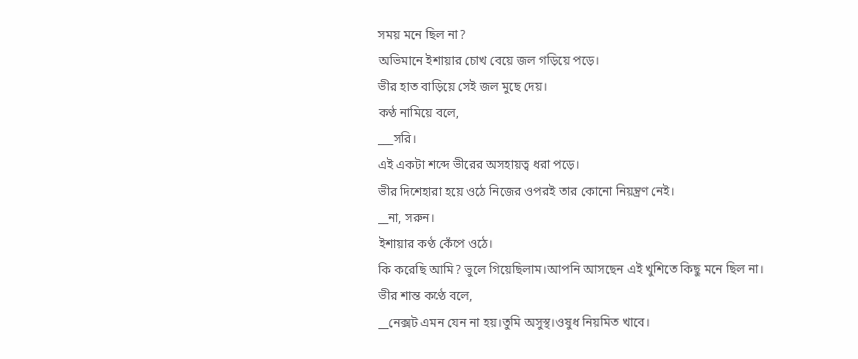সময় মনে ছিল না?
অভিমানে ইশায়ার চোখ বেয়ে জল গড়িয়ে পড়ে।
ভীর হাত বাড়িয়ে সেই জল মুছে দেয়।
কণ্ঠ নামিয়ে বলে,
___সরি।
এই একটা শব্দে ভীরের অসহায়ত্ব ধরা পড়ে।
ভীর দিশেহারা হয়ে ওঠে নিজের ওপরই তার কোনো নিয়ন্ত্রণ নেই।
__না, সরুন।
ইশায়ার কণ্ঠ কেঁপে ওঠে।
কি করেছি আমি? ভুলে গিয়েছিলাম।আপনি আসছেন এই খুশিতে কিছু মনে ছিল না।
ভীর শান্ত কণ্ঠে বলে,
__নেক্সট এমন যেন না হয়।তুমি অসুস্থ।ওষুধ নিয়মিত খাবে।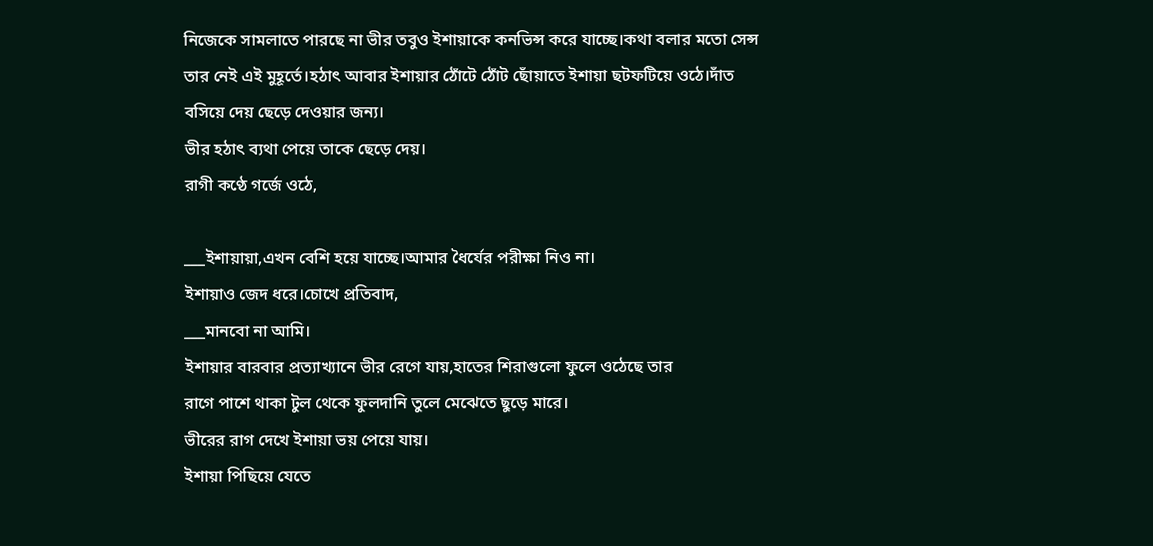নিজেকে সামলাতে পারছে না ভীর তবুও ইশায়াকে কনভিন্স করে যাচ্ছে।কথা বলার মতো সেন্স তার নেই এই মুহূর্তে।হঠাৎ আবার ইশায়ার ঠোঁটে ঠোঁট ছোঁয়াতে ইশায়া ছটফটিয়ে ওঠে।দাঁত বসিয়ে দেয় ছেড়ে দেওয়ার জন্য।
ভীর হঠাৎ ব্যথা পেয়ে তাকে ছেড়ে দেয়।
রাগী কণ্ঠে গর্জে ওঠে,

___ইশায়ায়া,এখন বেশি হয়ে যাচ্ছে।আমার ধৈর্যের পরীক্ষা নিও না।
ইশায়াও জেদ ধরে।চোখে প্রতিবাদ,
___মানবো না আমি।
ইশায়ার বারবার প্রত্যাখ্যানে ভীর রেগে যায়,হাতের শিরাগুলো ফুলে ওঠেছে তার
রাগে পাশে থাকা টুল থেকে ফুলদানি তুলে মেঝেতে ছুড়ে মারে।
ভীরের রাগ দেখে ইশায়া ভয় পেয়ে যায়।
ইশায়া পিছিয়ে যেতে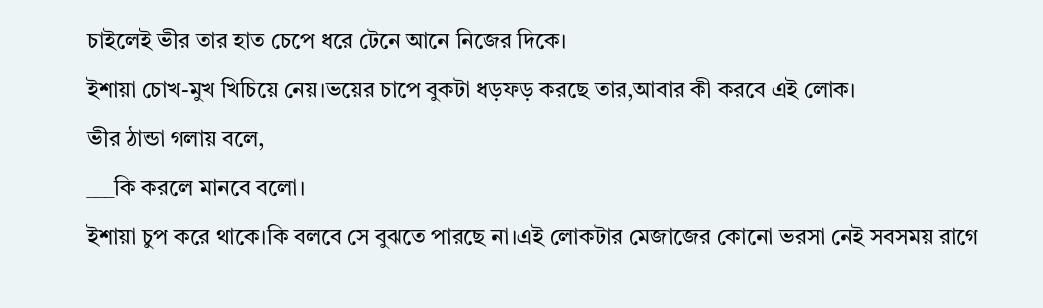চাইলেই ভীর তার হাত চেপে ধরে টেনে আনে নিজের দিকে।
ইশায়া চোখ-মুখ খিচিয়ে নেয়।ভয়ের চাপে বুকটা ধড়ফড় করছে তার,আবার কী করবে এই লোক।
ভীর ঠান্ডা গলায় বলে,
___কি করলে মানবে বলো।
ইশায়া চুপ করে থাকে।কি বলবে সে বুঝতে পারছে না।এই লোকটার মেজাজের কোনো ভরসা নেই সবসময় রাগে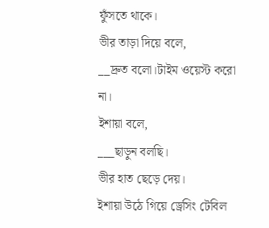ফুঁসতে থাকে।
ভীর তাড়া দিয়ে বলে,
__দ্রুত বলো।টাইম ওয়েস্ট করো না।
ইশায়া বলে,
___ছাড়ুন বলছি।
ভীর হাত ছেড়ে দেয়।
ইশায়া উঠে গিয়ে ড্রেসিং টেবিল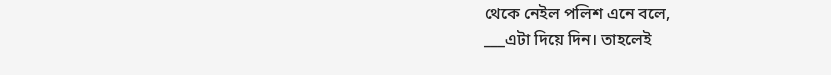থেকে নেইল পলিশ এনে বলে,
___এটা দিয়ে দিন। তাহলেই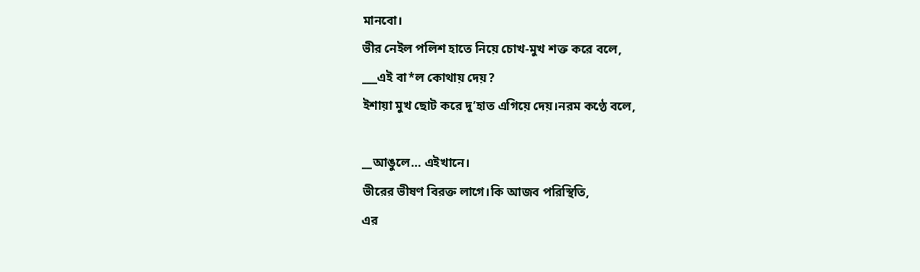মানবো।
ভীর নেইল পলিশ হাতে নিয়ে চোখ-মুখ শক্ত করে বলে,
___এই বা*ল কোথায় দেয়?
ইশায়া মুখ ছোট করে দু’হাত এগিয়ে দেয়।নরম কণ্ঠে বলে,

__আঙুলে… এইখানে।
ভীরের ভীষণ বিরক্ত লাগে।কি আজব পরিস্থিতি,
এর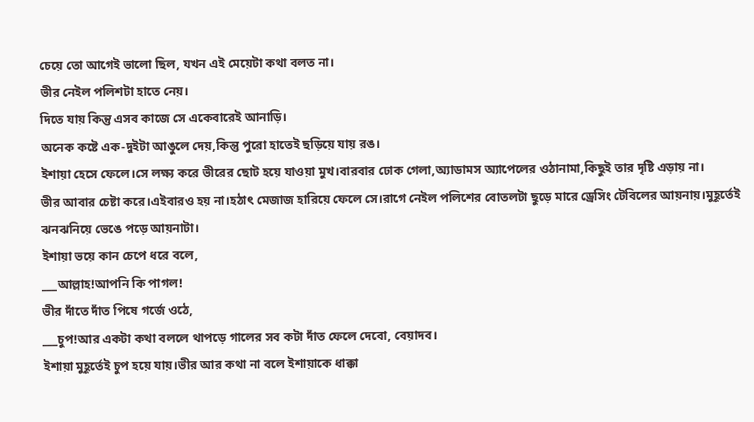চেয়ে তো আগেই ভালো ছিল, যখন এই মেয়েটা কথা বলত না।
ভীর নেইল পলিশটা হাতে নেয়।
দিতে যায় কিন্তু এসব কাজে সে একেবারেই আনাড়ি।
অনেক কষ্টে এক-দুইটা আঙুলে দেয়,কিন্তু পুরো হাতেই ছড়িয়ে যায় রঙ।
ইশায়া হেসে ফেলে।সে লক্ষ্য করে ভীরের ছোট হয়ে যাওয়া মুখ।বারবার ঢোক গেলা,অ্যাডামস অ্যাপেলের ওঠানামা,কিছুই তার দৃষ্টি এড়ায় না।
ভীর আবার চেষ্টা করে।এইবারও হয় না।হঠাৎ মেজাজ হারিয়ে ফেলে সে।রাগে নেইল পলিশের বোতলটা ছুড়ে মারে ড্রেসিং টেবিলের আয়নায়।মুহূর্তেই ঝনঝনিয়ে ভেঙে পড়ে আয়নাটা।
ইশায়া ভয়ে কান চেপে ধরে বলে,
___আল্লাহ!আপনি কি পাগল!
ভীর দাঁতে দাঁত পিষে গর্জে ওঠে,
___চুপ!আর একটা কথা বললে থাপড়ে গালের সব কটা দাঁত ফেলে দেবো, বেয়াদব।
ইশায়া মুহূর্তেই চুপ হয়ে যায়।ভীর আর কথা না বলে ইশায়াকে ধাক্কা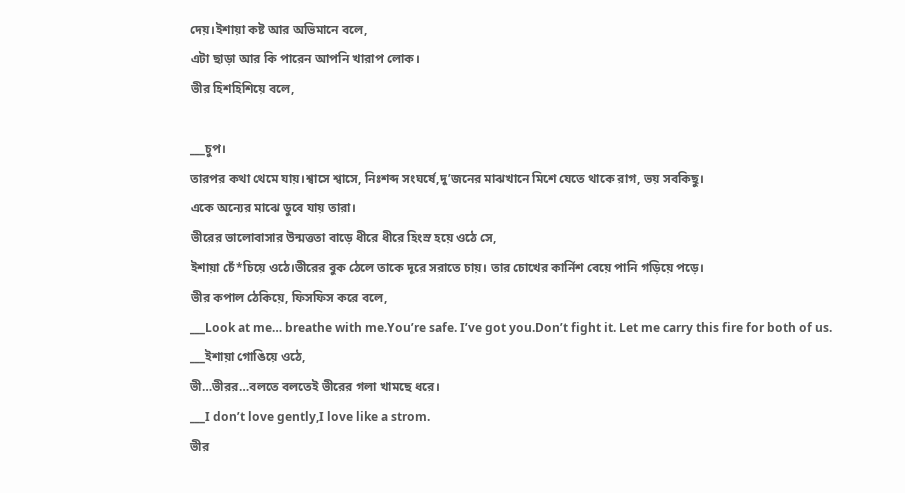দেয়।ইশায়া কষ্ট আর অভিমানে বলে,
এটা ছাড়া আর কি পারেন আপনি খারাপ লোক।
ভীর হিশহিশিয়ে বলে,

___চুপ।
তারপর কথা থেমে যায়।শ্বাসে শ্বাসে, নিঃশব্দ সংঘর্ষে,দু’জনের মাঝখানে মিশে যেতে থাকে রাগ, ভয় সবকিছু।
একে অন্যের মাঝে ডুবে যায় তারা।
ভীরের ভালোবাসার উন্মত্ততা বাড়ে ধীরে ধীরে হিংস্র হয়ে ওঠে সে,
ইশায়া চেঁ*চিয়ে ওঠে।ভীরের বুক ঠেলে তাকে দূরে সরাতে চায়। তার চোখের কার্নিশ বেয়ে পানি গড়িয়ে পড়ে।
ভীর কপাল ঠেকিয়ে, ফিসফিস করে বলে,
___Look at me… breathe with me.You’re safe. I’ve got you.Don’t fight it. Let me carry this fire for both of us.
___ইশায়া গোঙিয়ে ওঠে,
ভী…ভীরর…বলতে বলতেই ভীরের গলা খামছে ধরে।
___I don’t love gently,I love like a strom.
ভীর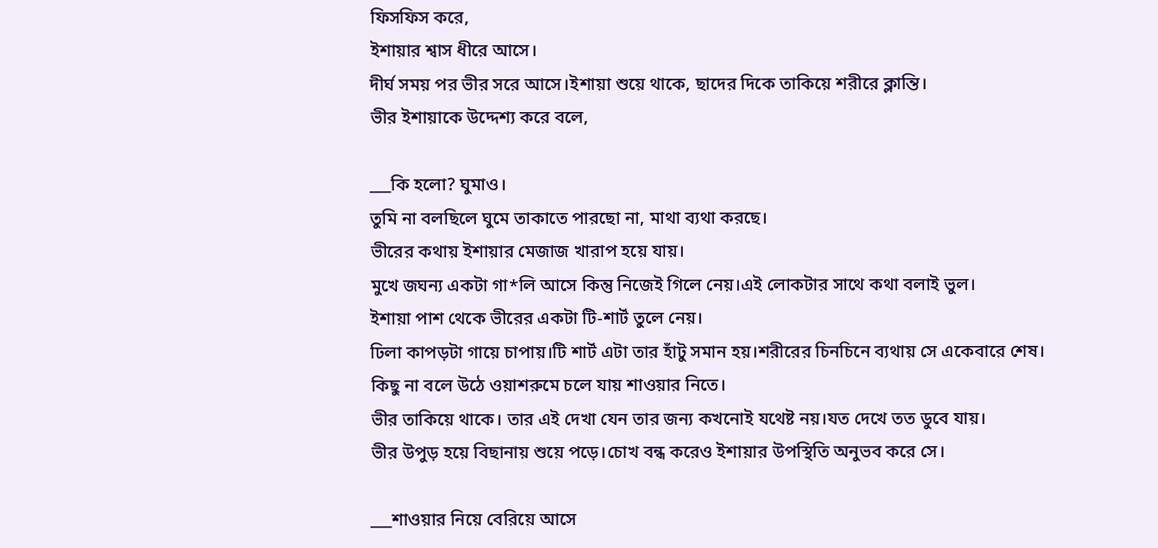ফিসফিস করে,
ইশায়ার শ্বাস ধীরে আসে।
দীর্ঘ সময় পর ভীর সরে আসে।ইশায়া শুয়ে থাকে, ছাদের দিকে তাকিয়ে শরীরে ক্লান্তি।
ভীর ইশায়াকে উদ্দেশ্য করে বলে,

___কি হলো? ঘুমাও।
তুমি না বলছিলে ঘুমে তাকাতে পারছো না, মাথা ব্যথা করছে।
ভীরের কথায় ইশায়ার মেজাজ খারাপ হয়ে যায়।
মুখে জঘন্য একটা গা*লি আসে কিন্তু নিজেই গিলে নেয়।এই লোকটার সাথে কথা বলাই ভুল।
ইশায়া পাশ থেকে ভীরের একটা টি-শার্ট তুলে নেয়।
ঢিলা কাপড়টা গায়ে চাপায়।টি শার্ট এটা তার হাঁটু সমান হয়।শরীরের চিনচিনে ব্যথায় সে একেবারে শেষ।
কিছু না বলে উঠে ওয়াশরুমে চলে যায় শাওয়ার নিতে।
ভীর তাকিয়ে থাকে। তার এই দেখা যেন তার জন্য কখনোই যথেষ্ট নয়।যত দেখে তত ডুবে যায়।
ভীর উপুড় হয়ে বিছানায় শুয়ে পড়ে।চোখ বন্ধ করেও ইশায়ার উপস্থিতি অনুভব করে সে।

___শাওয়ার নিয়ে বেরিয়ে আসে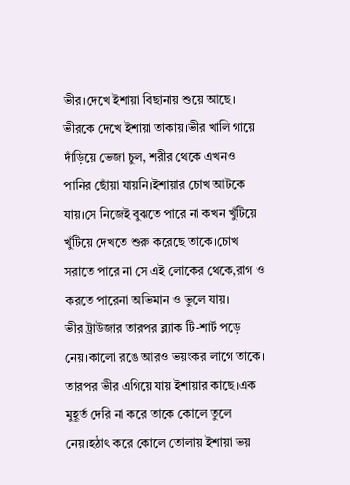ভীর।দেখে ইশায়া বিছানায় শুয়ে আছে।
ভীরকে দেখে ইশায়া তাকায়।ভীর খালি গায়ে দাঁড়িয়ে ভেজা চুল, শরীর থেকে এখনও পানির ছোঁয়া যায়নি।ইশায়ার চোখ আটকে যায়।সে নিজেই বুঝতে পারে না কখন খুঁটিয়ে খুঁটিয়ে দেখতে শুরু করেছে তাকে।চোখ সরাতে পারে না সে এই লোকের থেকে,রাগ ও করতে পারেনা অভিমান ও ভুলে যায়।
ভীর ট্রাউজার তারপর ব্ল্যাক টি-শার্ট পড়ে নেয়।কালো রঙে আরও ভয়ংকর লাগে তাকে।
তারপর ভীর এগিয়ে যায় ইশায়ার কাছে।এক মুহূর্ত দেরি না করে তাকে কোলে তুলে নেয়।হঠাৎ করে কোলে তোলায় ইশায়া ভয়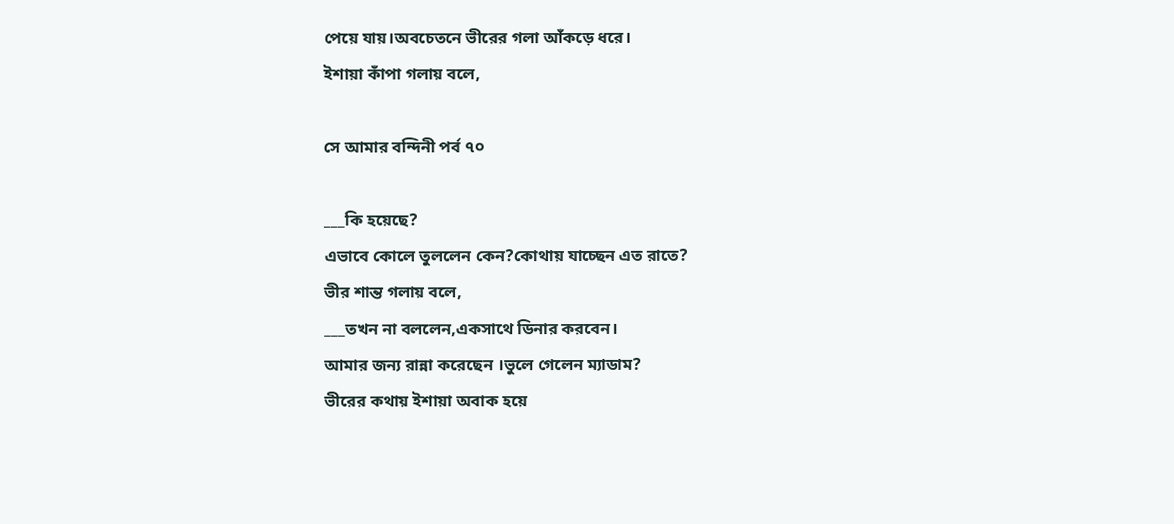পেয়ে যায়।অবচেতনে ভীরের গলা আঁকড়ে ধরে।
ইশায়া কাঁপা গলায় বলে,

সে আমার বন্দিনী পর্ব ৭০

___কি হয়েছে?
এভাবে কোলে তুললেন কেন?কোথায় যাচ্ছেন এত রাতে?
ভীর শান্ত গলায় বলে,
___তখন না বললেন,একসাথে ডিনার করবেন।
আমার জন্য রান্না করেছেন ।ভুলে গেলেন ম্যাডাম?
ভীরের কথায় ইশায়া অবাক হয়ে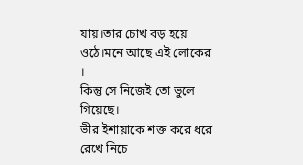যায়।তার চোখ বড় হয়ে ওঠে।মনে আছে এই লোকের ।
কিন্তু সে নিজেই তো ভুলে গিয়েছে।
ভীর ইশায়াকে শক্ত করে ধরে রেখে নিচে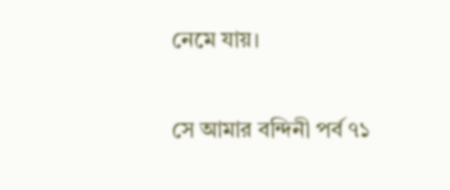নেমে যায়।

সে আমার বন্দিনী পর্ব ৭১